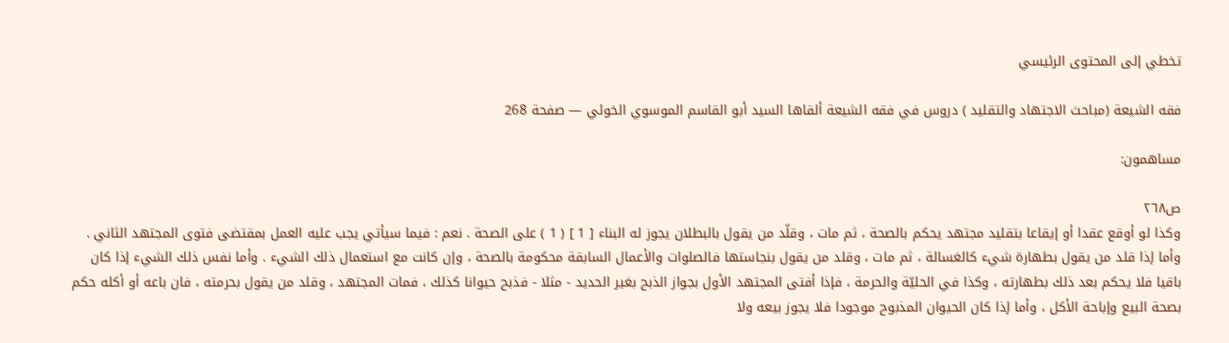تخطي إلى المحتوى الرئيسي

فقه الشيعة (مباحث الاجتهاد والتقليد ) دروس في فقه الشيعة ألقاها السيد أبو القاسم الموسوي الخوئي — صفحة 268

مساهمون:

ص٢٦٨
وكذا لو أوقع عقدا أو إيقاعا بتقليد مجتهد يحكم بالصحة ، ثم مات ، وقلّد من يقول بالبطلان يجوز له البناء [ 1 ] ( 1 ) على الصحة . نعم : فيما سيأتي يجب عليه العمل بمقتضى فتوى المجتهد الثاني . وأما إذا قلد من يقول بطهارة شيء كالغسالة ، ثم مات ، وقلد من يقول بنجاستها فالصلوات والأعمال السابقة محكومة بالصحة ، وإن كانت مع استعمال ذلك الشيء . وأما نفس ذلك الشيء إذا كان باقيا فلا يحكم بعد ذلك بطهارته ، وكذا في الحليّة والحرمة ، فإذا أفتى المجتهد الأول بجواز الذبح بغير الحديد - مثلا - فذبح حيوانا كذلك ، فمات المجتهد ، وقلد من يقول بحرمته ، فان باعه أو أكله حكم بصحة البيع وإباحة الأكل ، وأما إذا كان الحيوان المذبوح موجودا فلا يجوز بيعه ولا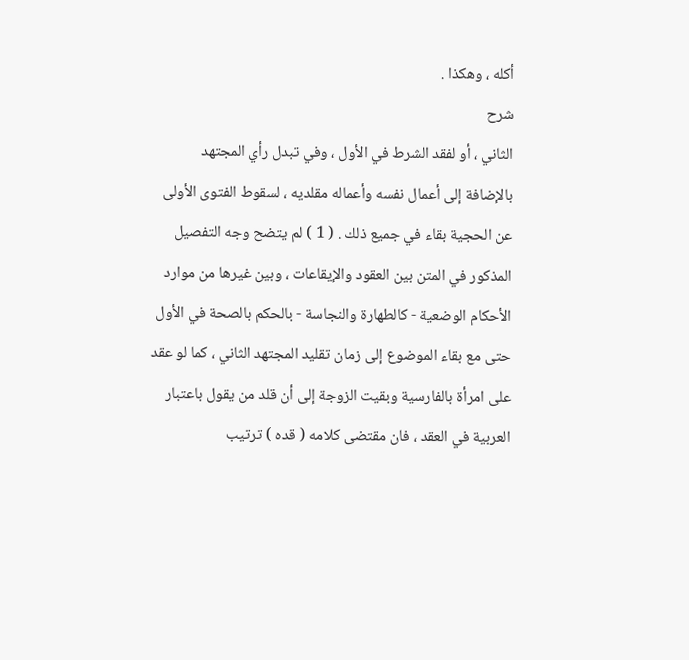أكله ، وهكذا .
شرح
الثاني ، أو لفقد الشرط في الأول ، وفي تبدل رأي المجتهد بالإضافة إلى أعمال نفسه وأعماله مقلديه ، لسقوط الفتوى الأولى عن الحجية بقاء في جميع ذلك . ( 1 ) لم يتضح وجه التفصيل المذكور في المتن بين العقود والإيقاعات ، وبين غيرها من موارد الأحكام الوضعية - كالطهارة والنجاسة - بالحكم بالصحة في الأول حتى مع بقاء الموضوع إلى زمان تقليد المجتهد الثاني ، كما لو عقد على امرأة بالفارسية وبقيت الزوجة إلى أن قلد من يقول باعتبار العربية في العقد ، فان مقتضى كلامه ( قده ) ترتيب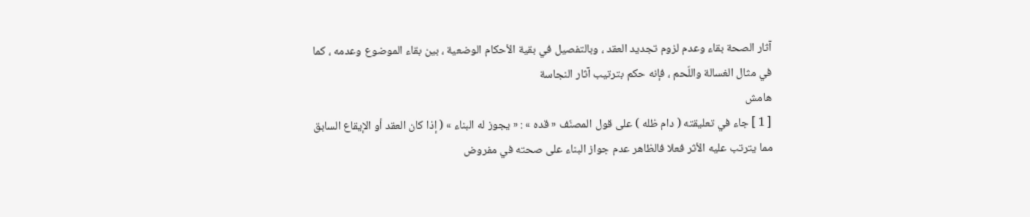آثار الصحة بقاء وعدم لزوم تجديد العقد ، وبالتفصيل في بقية الأحكام الوضعية ، بين بقاء الموضوع وعدمه ، كما في مثال الغسالة واللّحم ، فإنه حكم بترتيب آثار النجاسة
هامش
[ 1 ] جاء في تعليقته ( دام ظله ) على قول المصنّف « قده » : « يجوز له البناء » ( إذا كان العقد أو الإيقاع السابق مما يترتب عليه الأثر فعلا فالظاهر عدم جواز البناء على صحته في مفروض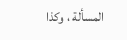المسألة ، وكذا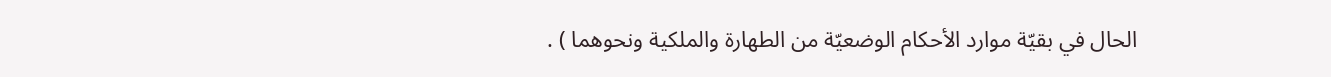الحال في بقيّة موارد الأحكام الوضعيّة من الطهارة والملكية ونحوهما ) .